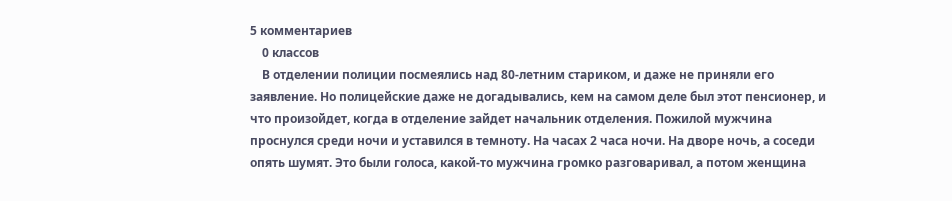5 комментариев
    0 классов
    В отделении полиции посмеялись над 80-летним стариком, и даже не приняли его заявление. Но полицейские даже не догадывались, кем на самом деле был этот пенсионер, и что произойдет, когда в отделение зайдет начальник отделения. Пожилой мужчина проснулся среди ночи и уставился в темноту. На часах 2 часа ночи. На дворе ночь, а соседи опять шумят. Это были голоса, какой-то мужчина громко разговаривал, а потом женщина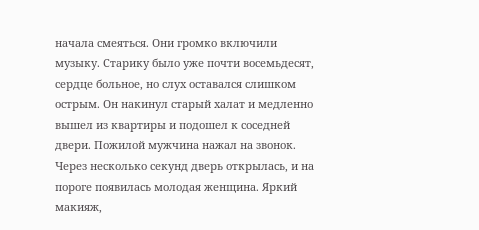начала смеяться. Они громко включили музыку. Старику было уже почти восемьдесят, сердце больное, но слух оставался слишком острым. Он накинул старый халат и медленно вышел из квартиры и подошел к соседней двери. Пожилой мужчина нажал на звонок. Через несколько секунд дверь открылась, и на пороге появилась молодая женщина. Яркий макияж,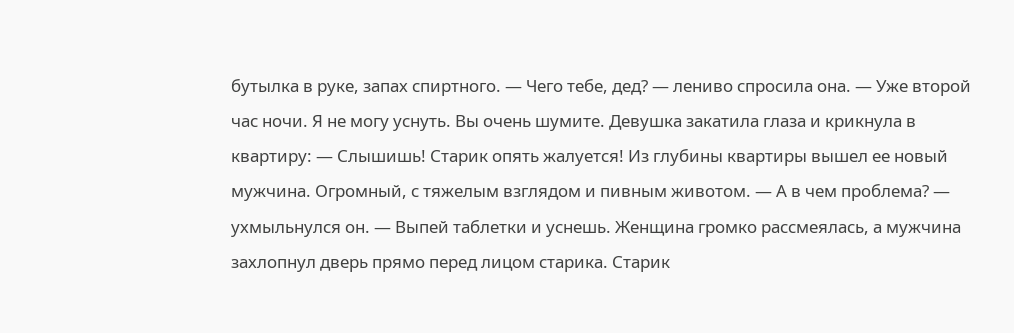бутылка в руке, запах спиртного. — Чего тебе, дед? — лениво спросила она. — Уже второй час ночи. Я не могу уснуть. Вы очень шумите. Девушка закатила глаза и крикнула в квартиру: — Слышишь! Старик опять жалуется! Из глубины квартиры вышел ее новый мужчина. Огромный, с тяжелым взглядом и пивным животом. — А в чем проблема? — ухмыльнулся он. — Выпей таблетки и уснешь. Женщина громко рассмеялась, а мужчина захлопнул дверь прямо перед лицом старика. Старик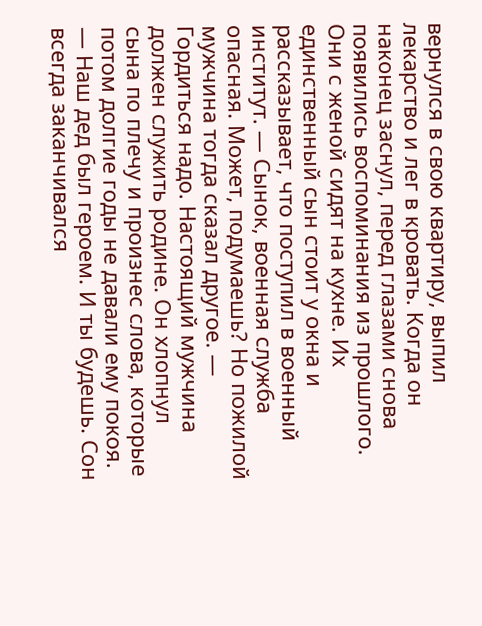вернулся в свою квартиру, выпил лекарство и лег в кровать. Когда он наконец заснул, перед глазами снова появились воспоминания из прошлого. Они с женой сидят на кухне. Их единственный сын стоит у окна и рассказывает, что поступил в военный институт. — Сынок, военная служба опасная. Может, подумаешь? Но пожилой мужчина тогда сказал другое. — Гордиться надо. Настоящий мужчина должен служить родине. Он хлопнул сына по плечу и произнес слова, которые потом долгие годы не давали ему покоя. — Наш дед был героем. И ты будешь. Сон всегда заканчивался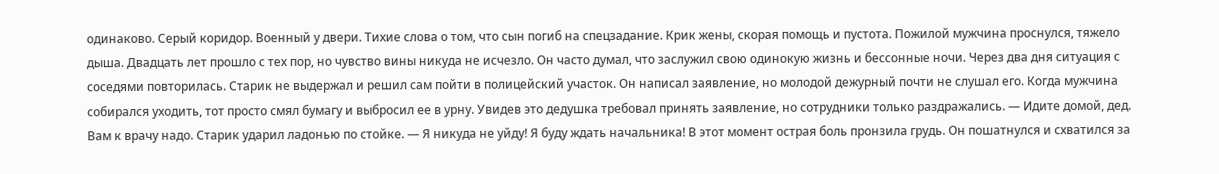одинаково. Серый коридор. Военный у двери. Тихие слова о том, что сын погиб на спецзадание. Крик жены, скорая помощь и пустота. Пожилой мужчина проснулся, тяжело дыша. Двадцать лет прошло с тех пор, но чувство вины никуда не исчезло. Он часто думал, что заслужил свою одинокую жизнь и бессонные ночи. Через два дня ситуация с соседями повторилась. Старик не выдержал и решил сам пойти в полицейский участок. Он написал заявление, но молодой дежурный почти не слушал его. Когда мужчина собирался уходить, тот просто смял бумагу и выбросил ее в урну. Увидев это дедушка требовал принять заявление, но сотрудники только раздражались. — Идите домой, дед. Вам к врачу надо. Старик ударил ладонью по стойке. — Я никуда не уйду! Я буду ждать начальника! В этот момент острая боль пронзила грудь. Он пошатнулся и схватился за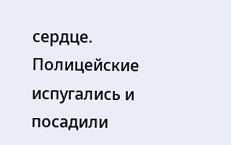сердце. Полицейские испугались и посадили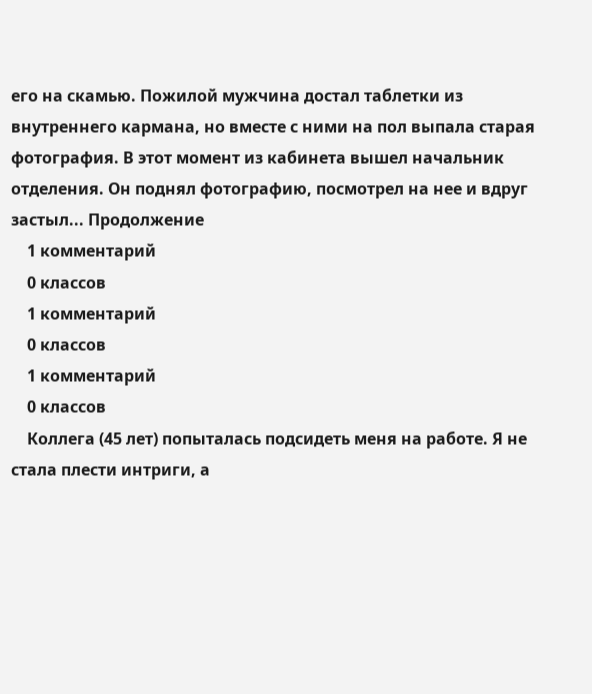его на скамью. Пожилой мужчина достал таблетки из внутреннего кармана, но вместе с ними на пол выпала старая фотография. В этот момент из кабинета вышел начальник отделения. Он поднял фотографию, посмотрел на нее и вдруг застыл... Продолжение
    1 комментарий
    0 классов
    1 комментарий
    0 классов
    1 комментарий
    0 классов
    Коллега (45 лет) попыталась подсидеть меня на работе. Я не стала плести интриги, а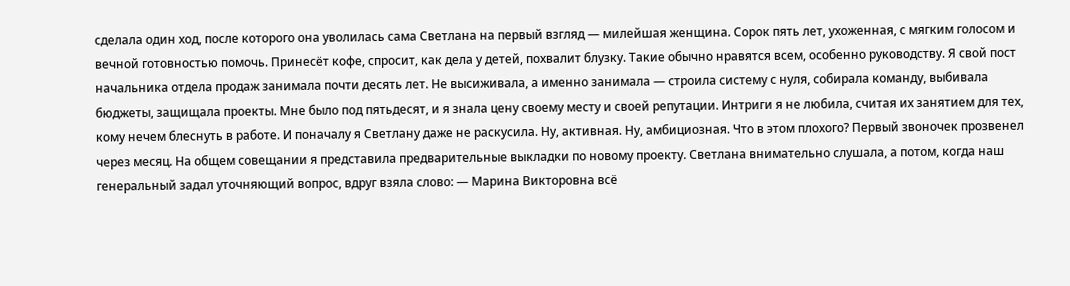сделала один ход, после которого она уволилась сама Светлана на первый взгляд — милейшая женщина. Сорок пять лет, ухоженная, с мягким голосом и вечной готовностью помочь. Принесёт кофе, спросит, как дела у детей, похвалит блузку. Такие обычно нравятся всем, особенно руководству. Я свой пост начальника отдела продаж занимала почти десять лет. Не высиживала, а именно занимала — строила систему с нуля, собирала команду, выбивала бюджеты, защищала проекты. Мне было под пятьдесят, и я знала цену своему месту и своей репутации. Интриги я не любила, считая их занятием для тех, кому нечем блеснуть в работе. И поначалу я Светлану даже не раскусила. Ну, активная. Ну, амбициозная. Что в этом плохого? Первый звоночек прозвенел через месяц. На общем совещании я представила предварительные выкладки по новому проекту. Светлана внимательно слушала, а потом, когда наш генеральный задал уточняющий вопрос, вдруг взяла слово: — Марина Викторовна всё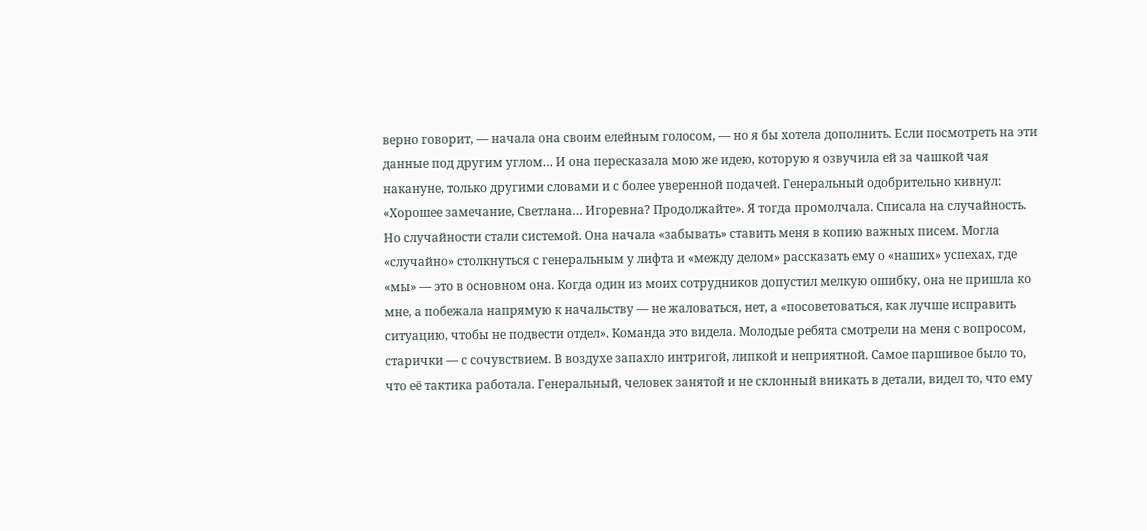верно говорит, — начала она своим елейным голосом, — но я бы хотела дополнить. Если посмотреть на эти данные под другим углом… И она пересказала мою же идею, которую я озвучила ей за чашкой чая накануне, только другими словами и с более уверенной подачей. Генеральный одобрительно кивнул: «Хорошее замечание, Светлана… Игоревна? Продолжайте». Я тогда промолчала. Списала на случайность. Но случайности стали системой. Она начала «забывать» ставить меня в копию важных писем. Могла «случайно» столкнуться с генеральным у лифта и «между делом» рассказать ему о «наших» успехах, где «мы» — это в основном она. Когда один из моих сотрудников допустил мелкую ошибку, она не пришла ко мне, а побежала напрямую к начальству — не жаловаться, нет, а «посоветоваться, как лучше исправить ситуацию, чтобы не подвести отдел». Команда это видела. Молодые ребята смотрели на меня с вопросом, старички — с сочувствием. В воздухе запахло интригой, липкой и неприятной. Самое паршивое было то, что её тактика работала. Генеральный, человек занятой и не склонный вникать в детали, видел то, что ему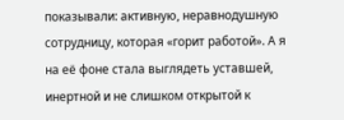показывали: активную, неравнодушную сотрудницу, которая «горит работой». А я на её фоне стала выглядеть уставшей, инертной и не слишком открытой к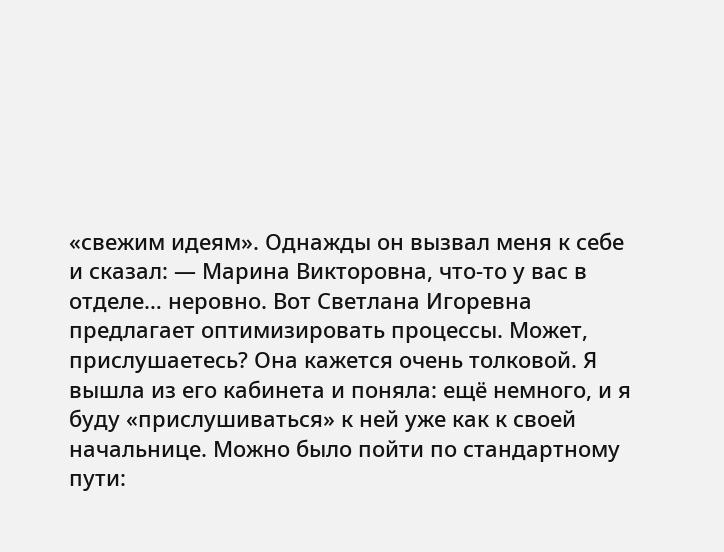«свежим идеям». Однажды он вызвал меня к себе и сказал: — Марина Викторовна, что-то у вас в отделе… неровно. Вот Светлана Игоревна предлагает оптимизировать процессы. Может, прислушаетесь? Она кажется очень толковой. Я вышла из его кабинета и поняла: ещё немного, и я буду «прислушиваться» к ней уже как к своей начальнице. Можно было пойти по стандартному пути: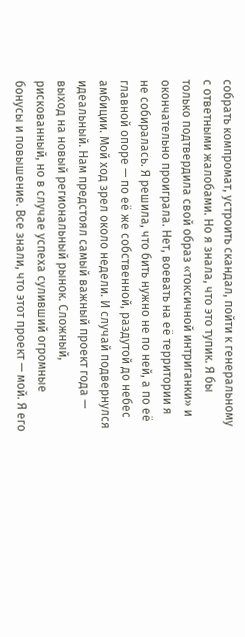собрать компромат, устроить скандал, пойти к генеральному с ответными жалобами. Но я знала, что это тупик. Я бы только подтвердила свой образ «токсичной интриганки» и окончательно проиграла. Нет, воевать на её территории я не собиралась. Я решила, что бить нужно не по ней, а по её главной опоре — по её же собственной, раздутой до небес амбиции. Мой ход зрел около недели. И случай подвернулся идеальный. Нам предстоял самый важный проект года — выход на новый региональный рынок. Сложный, рискованный, но в случае успеха суливший огромные бонусы и повышение. Все знали, что этот проект — мой. Я его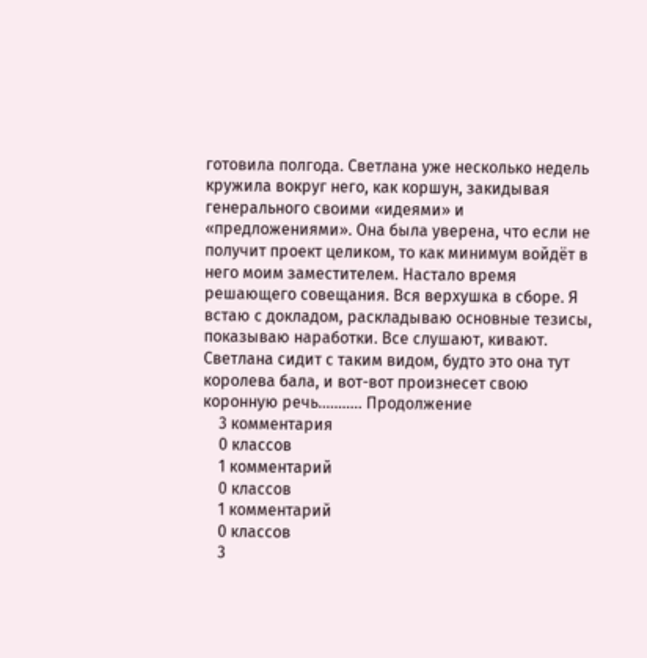готовила полгода. Светлана уже несколько недель кружила вокруг него, как коршун, закидывая генерального своими «идеями» и «предложениями». Она была уверена, что если не получит проект целиком, то как минимум войдёт в него моим заместителем. Настало время решающего совещания. Вся верхушка в сборе. Я встаю с докладом, раскладываю основные тезисы, показываю наработки. Все слушают, кивают. Светлана сидит с таким видом, будто это она тут королева бала, и вот-вот произнесет свою коронную речь.………. Продолжение
    3 комментария
    0 классов
    1 комментарий
    0 классов
    1 комментарий
    0 классов
    3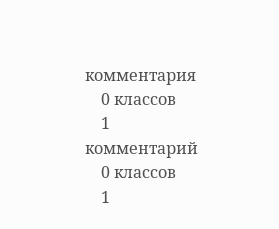комментария
    0 классов
    1 комментарий
    0 классов
    1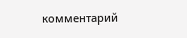комментарий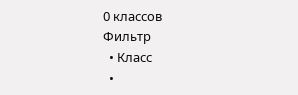0 классов
Фильтр
  • Класс
  •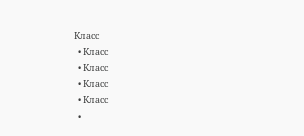Класс
  • Класс
  • Класс
  • Класс
  • Класс
  •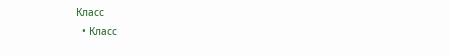Класс
  • Класс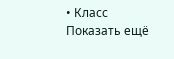• Класс
Показать ещё